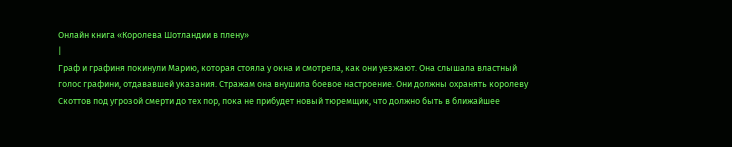Онлайн книга «Королева Шотландии в плену»
|
Граф и графиня покинули Марию, которая стояла у окна и смотрела, как они уезжают. Она слышала властный голос графини, отдававшей указания. Стражам она внушила боевое настроение. Они должны охранять королеву Скоттов под угрозой смерти до тех пор, пока не прибудет новый тюремщик, что должно быть в ближайшее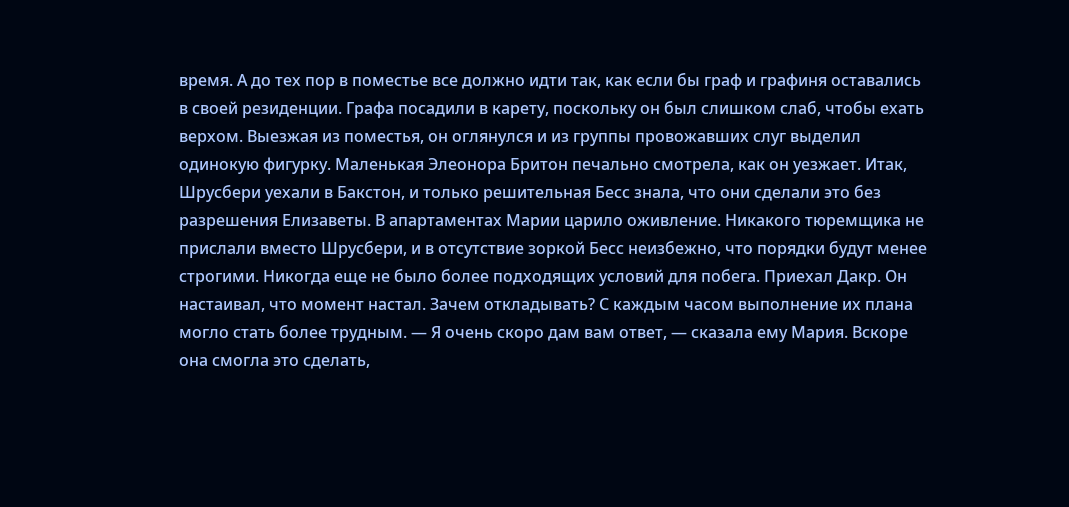время. А до тех пор в поместье все должно идти так, как если бы граф и графиня оставались в своей резиденции. Графа посадили в карету, поскольку он был слишком слаб, чтобы ехать верхом. Выезжая из поместья, он оглянулся и из группы провожавших слуг выделил одинокую фигурку. Маленькая Элеонора Бритон печально смотрела, как он уезжает. Итак, Шрусбери уехали в Бакстон, и только решительная Бесс знала, что они сделали это без разрешения Елизаветы. В апартаментах Марии царило оживление. Никакого тюремщика не прислали вместо Шрусбери, и в отсутствие зоркой Бесс неизбежно, что порядки будут менее строгими. Никогда еще не было более подходящих условий для побега. Приехал Дакр. Он настаивал, что момент настал. Зачем откладывать? С каждым часом выполнение их плана могло стать более трудным. — Я очень скоро дам вам ответ, — сказала ему Мария. Вскоре она смогла это сделать,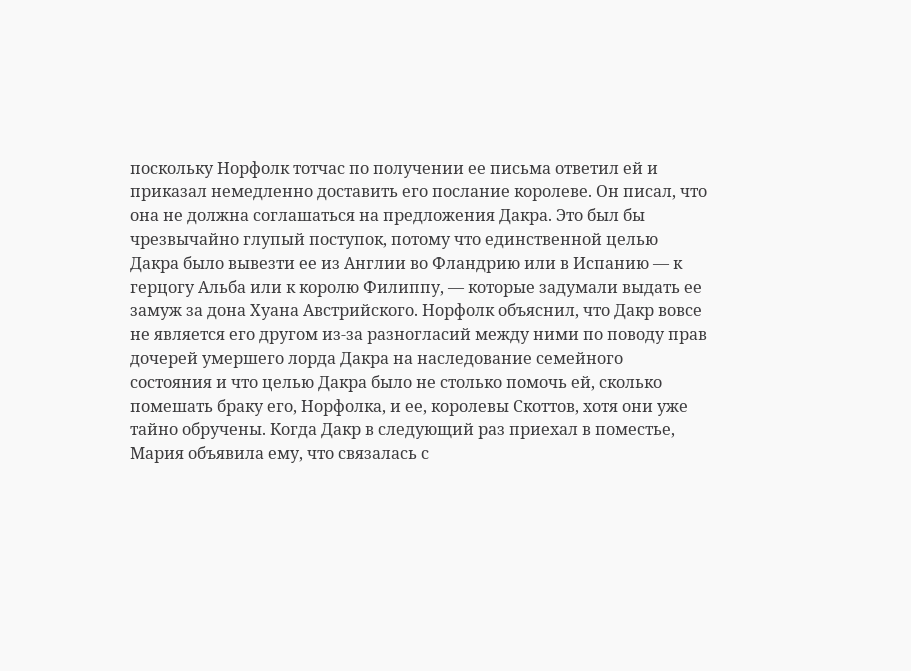поскольку Норфолк тотчас по получении ее письма ответил ей и приказал немедленно доставить его послание королеве. Он писал, что она не должна соглашаться на предложения Дакра. Это был бы чрезвычайно глупый поступок, потому что единственной целью Дакра было вывезти ее из Англии во Фландрию или в Испанию — к герцогу Альба или к королю Филиппу, — которые задумали выдать ее замуж за дона Хуана Австрийского. Норфолк объяснил, что Дакр вовсе не является его другом из-за разногласий между ними по поводу прав дочерей умершего лорда Дакра на наследование семейного состояния и что целью Дакра было не столько помочь ей, сколько помешать браку его, Норфолка, и ее, королевы Скоттов, хотя они уже тайно обручены. Когда Дакр в следующий раз приехал в поместье, Мария объявила ему, что связалась с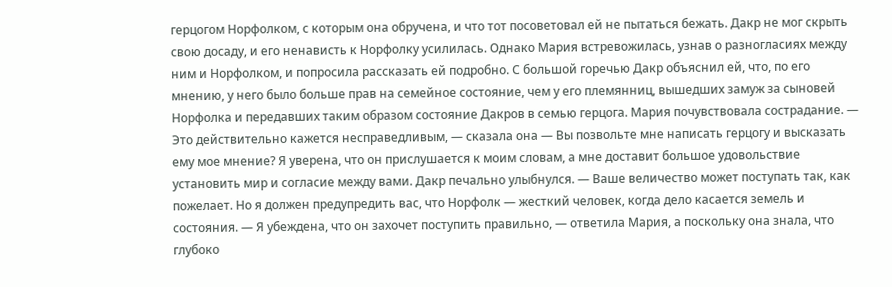герцогом Норфолком, с которым она обручена, и что тот посоветовал ей не пытаться бежать. Дакр не мог скрыть свою досаду, и его ненависть к Норфолку усилилась. Однако Мария встревожилась, узнав о разногласиях между ним и Норфолком, и попросила рассказать ей подробно. С большой горечью Дакр объяснил ей, что, по его мнению, у него было больше прав на семейное состояние, чем у его племянниц, вышедших замуж за сыновей Норфолка и передавших таким образом состояние Дакров в семью герцога. Мария почувствовала сострадание. — Это действительно кажется несправедливым, — сказала она — Вы позвольте мне написать герцогу и высказать ему мое мнение? Я уверена, что он прислушается к моим словам, а мне доставит большое удовольствие установить мир и согласие между вами. Дакр печально улыбнулся. — Ваше величество может поступать так, как пожелает. Но я должен предупредить вас, что Норфолк — жесткий человек, когда дело касается земель и состояния. — Я убеждена, что он захочет поступить правильно, — ответила Мария, а поскольку она знала, что глубоко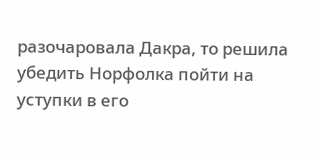разочаровала Дакра, то решила убедить Норфолка пойти на уступки в его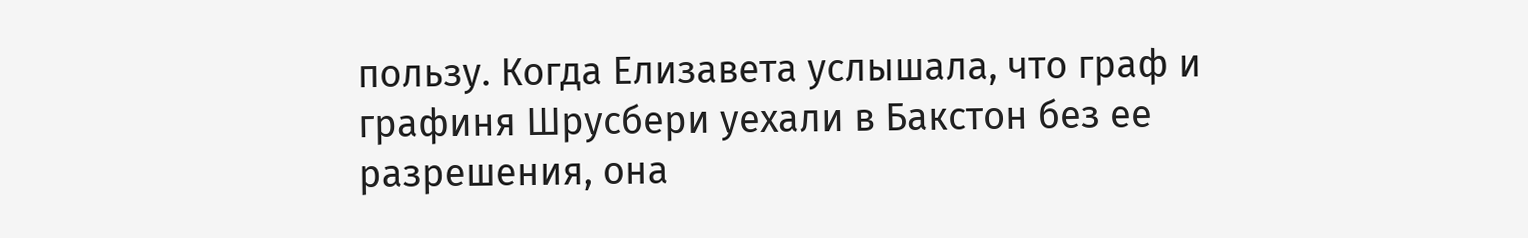пользу. Когда Елизавета услышала, что граф и графиня Шрусбери уехали в Бакстон без ее разрешения, она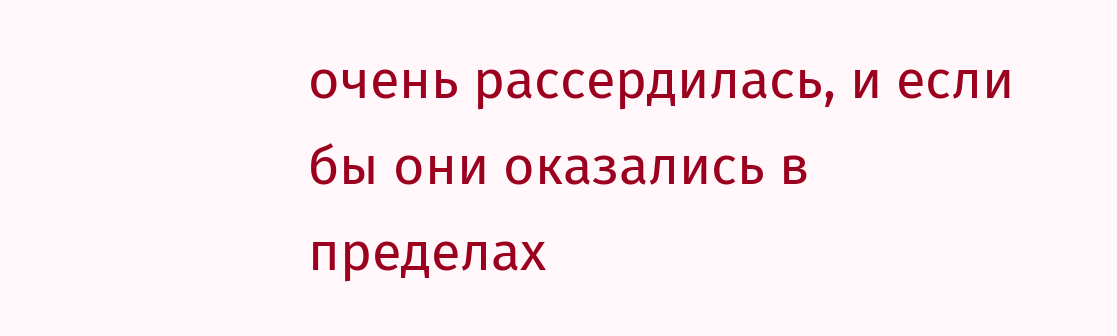очень рассердилась, и если бы они оказались в пределах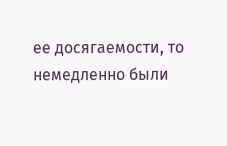ее досягаемости, то немедленно были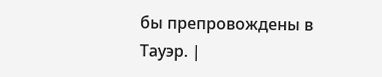бы препровождены в Тауэр. |